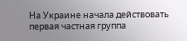На Украине начала действовать первая частная группа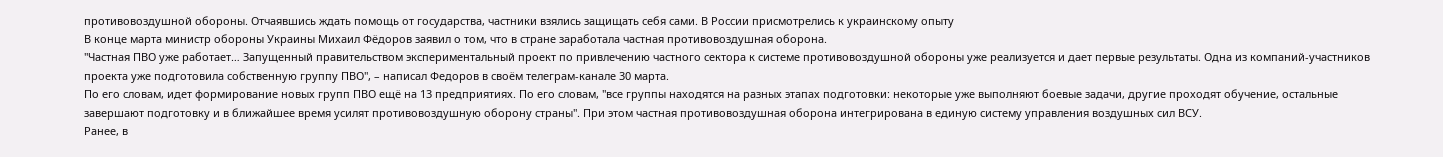противовоздушной обороны. Отчаявшись ждать помощь от государства, частники взялись защищать себя сами. В России присмотрелись к украинскому опыту
В конце марта министр обороны Украины Михаил Фёдоров заявил о том, что в стране заработала частная противовоздушная оборона.
"Частная ПВО уже работает… Запущенный правительством экспериментальный проект по привлечению частного сектора к системе противовоздушной обороны уже реализуется и дает первые результаты. Одна из компаний-участников проекта уже подготовила собственную группу ПВО", – написал Федоров в своём телеграм-канале 30 марта.
По его словам, идет формирование новых групп ПВО ещё на 13 предприятиях. По его словам, "все группы находятся на разных этапах подготовки: некоторые уже выполняют боевые задачи, другие проходят обучение, остальные завершают подготовку и в ближайшее время усилят противовоздушную оборону страны". При этом частная противовоздушная оборона интегрирована в единую систему управления воздушных сил ВСУ.
Ранее, в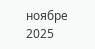ноябре 2025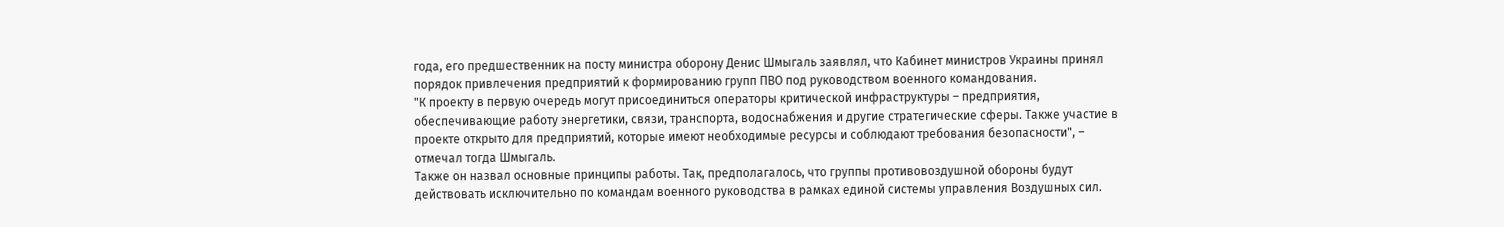года, его предшественник на посту министра оборону Денис Шмыгаль заявлял, что Кабинет министров Украины принял порядок привлечения предприятий к формированию групп ПВО под руководством военного командования.
"К проекту в первую очередь могут присоединиться операторы критической инфраструктуры – предприятия, обеспечивающие работу энергетики, связи, транспорта, водоснабжения и другие стратегические сферы. Также участие в проекте открыто для предприятий, которые имеют необходимые ресурсы и соблюдают требования безопасности", – отмечал тогда Шмыгаль.
Также он назвал основные принципы работы. Так, предполагалось, что группы противовоздушной обороны будут действовать исключительно по командам военного руководства в рамках единой системы управления Воздушных сил.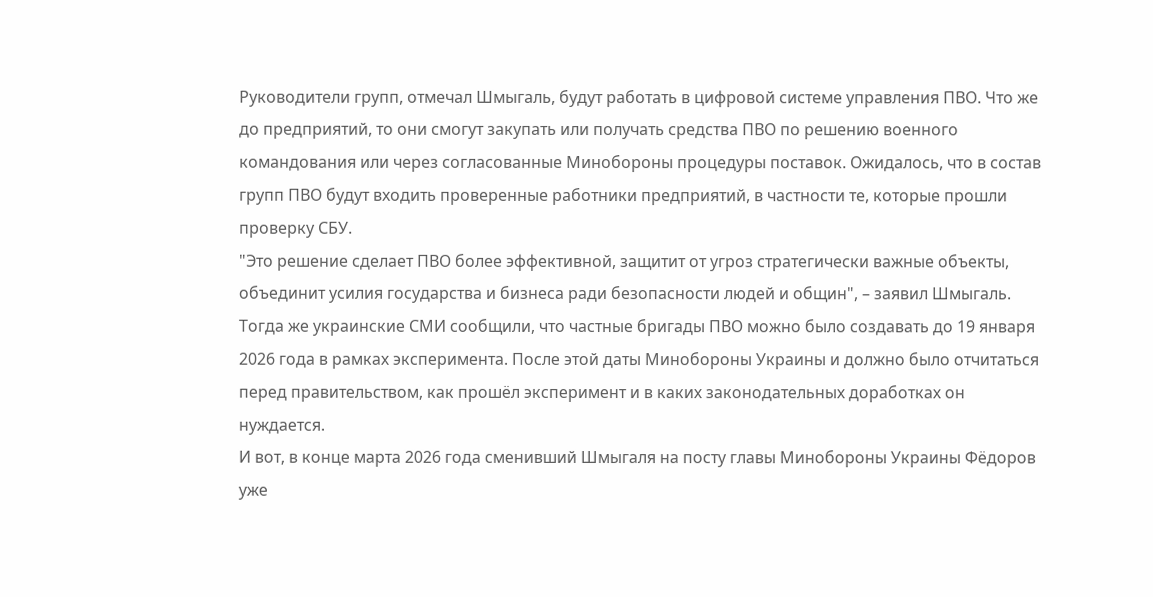Руководители групп, отмечал Шмыгаль, будут работать в цифровой системе управления ПВО. Что же до предприятий, то они смогут закупать или получать средства ПВО по решению военного командования или через согласованные Минобороны процедуры поставок. Ожидалось, что в состав групп ПВО будут входить проверенные работники предприятий, в частности те, которые прошли проверку СБУ.
"Это решение сделает ПВО более эффективной, защитит от угроз стратегически важные объекты, объединит усилия государства и бизнеса ради безопасности людей и общин", – заявил Шмыгаль.
Тогда же украинские СМИ сообщили, что частные бригады ПВО можно было создавать до 19 января 2026 года в рамках эксперимента. После этой даты Минобороны Украины и должно было отчитаться перед правительством, как прошёл эксперимент и в каких законодательных доработках он нуждается.
И вот, в конце марта 2026 года сменивший Шмыгаля на посту главы Минобороны Украины Фёдоров уже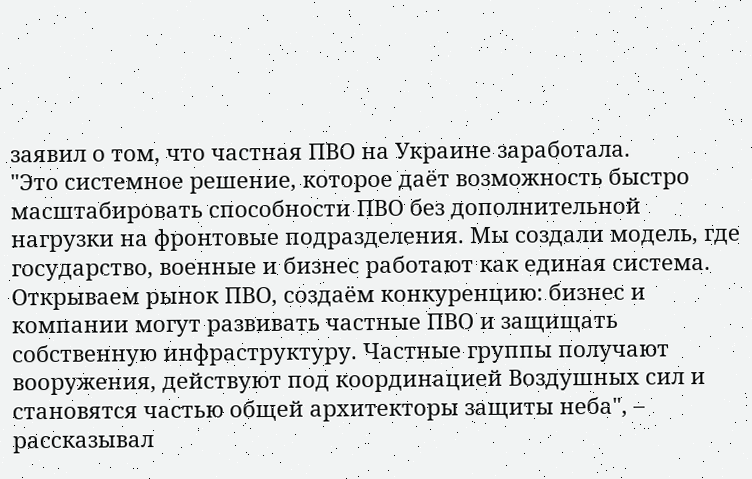заявил о том, что частная ПВО на Украине заработала.
"Это системное решение, которое даёт возможность быстро масштабировать способности ПВО без дополнительной нагрузки на фронтовые подразделения. Мы создали модель, где государство, военные и бизнес работают как единая система. Открываем рынок ПВО, создаём конкуренцию: бизнес и компании могут развивать частные ПВО и защищать собственную инфраструктуру. Частные группы получают вооружения, действуют под координацией Воздушных сил и становятся частью общей архитекторы защиты неба", – рассказывал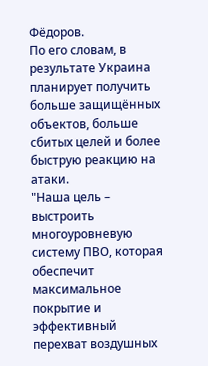Фёдоров.
По его словам, в результате Украина планирует получить больше защищённых объектов, больше сбитых целей и более быструю реакцию на атаки.
"Наша цель – выстроить многоуровневую систему ПВО, которая обеспечит максимальное покрытие и эффективный перехват воздушных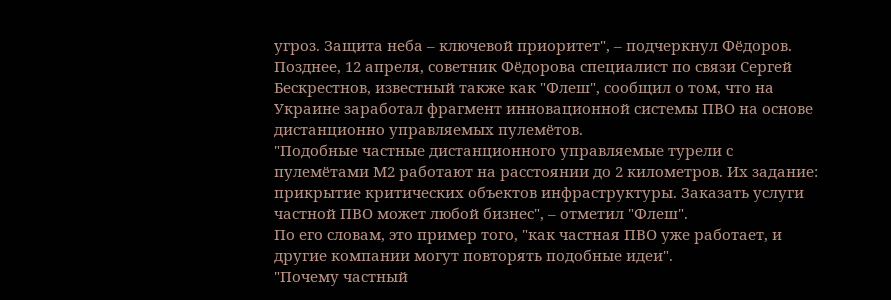угроз. Защита неба – ключевой приоритет", – подчеркнул Фёдоров.
Позднее, 12 апреля, советник Фёдорова специалист по связи Сергей Бескрестнов, известный также как "Флеш", сообщил о том, что на Украине заработал фрагмент инновационной системы ПВО на основе дистанционно управляемых пулемётов.
"Подобные частные дистанционного управляемые турели с пулемётами М2 работают на расстоянии до 2 километров. Их задание: прикрытие критических объектов инфраструктуры. Заказать услуги частной ПВО может любой бизнес", – отметил "Флеш".
По его словам, это пример того, "как частная ПВО уже работает, и другие компании могут повторять подобные идеи".
"Почему частный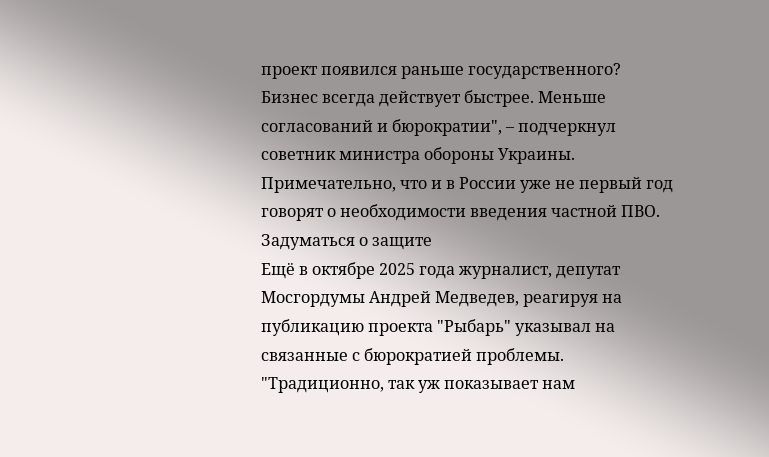проект появился раньше государственного? Бизнес всегда действует быстрее. Меньше согласований и бюрократии", – подчеркнул советник министра обороны Украины.
Примечательно, что и в России уже не первый год говорят о необходимости введения частной ПВО.
Задуматься о защите
Ещё в октябре 2025 года журналист, депутат Мосгордумы Андрей Медведев, реагируя на публикацию проекта "Рыбарь" указывал на связанные с бюрократией проблемы.
"Традиционно, так уж показывает нам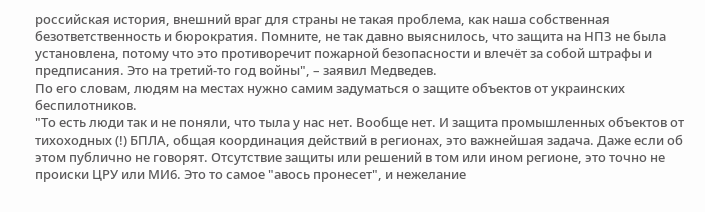российская история, внешний враг для страны не такая проблема, как наша собственная безответственность и бюрократия. Помните, не так давно выяснилось, что защита на НПЗ не была установлена, потому что это противоречит пожарной безопасности и влечёт за собой штрафы и предписания. Это на третий-то год войны", – заявил Медведев.
По его словам, людям на местах нужно самим задуматься о защите объектов от украинских беспилотников.
"То есть люди так и не поняли, что тыла у нас нет. Вообще нет. И защита промышленных объектов от тихоходных (!) БПЛА, общая координация действий в регионах, это важнейшая задача. Даже если об этом публично не говорят. Отсутствие защиты или решений в том или ином регионе, это точно не происки ЦРУ или МИ6. Это то самое "авось пронесет", и нежелание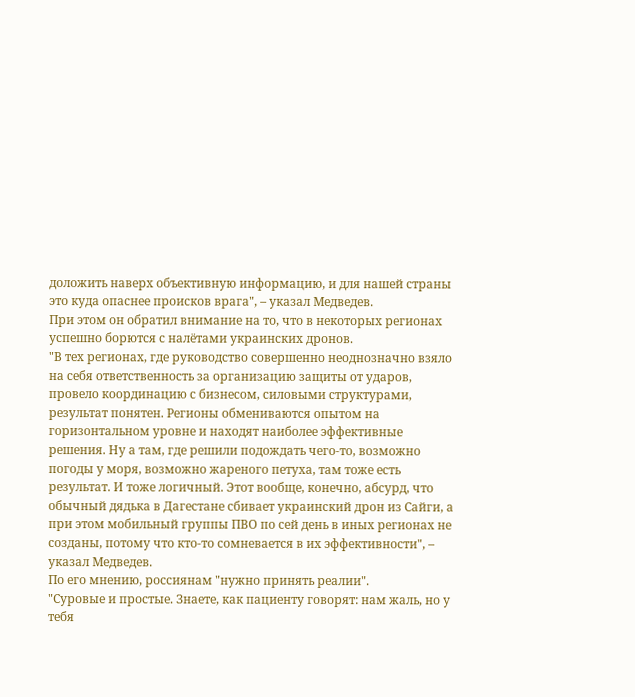доложить наверх объективную информацию, и для нашей страны это куда опаснее происков врага", – указал Медведев.
При этом он обратил внимание на то, что в некоторых регионах успешно борются с налётами украинских дронов.
"В тех регионах, где руководство совершенно неоднозначно взяло на себя ответственность за организацию защиты от ударов, провело координацию с бизнесом, силовыми структурами, результат понятен. Регионы обмениваются опытом на горизонтальном уровне и находят наиболее эффективные решения. Ну а там, где решили подождать чего-то, возможно погоды у моря, возможно жареного петуха, там тоже есть результат. И тоже логичный. Этот вообще, конечно, абсурд, что обычный дядька в Дагестане сбивает украинский дрон из Сайги, а при этом мобильный группы ПВО по сей день в иных регионах не созданы, потому что кто-то сомневается в их эффективности", – указал Медведев.
По его мнению, россиянам "нужно принять реалии".
"Суровые и простые. Знаете, как пациенту говорят: нам жаль, но у тебя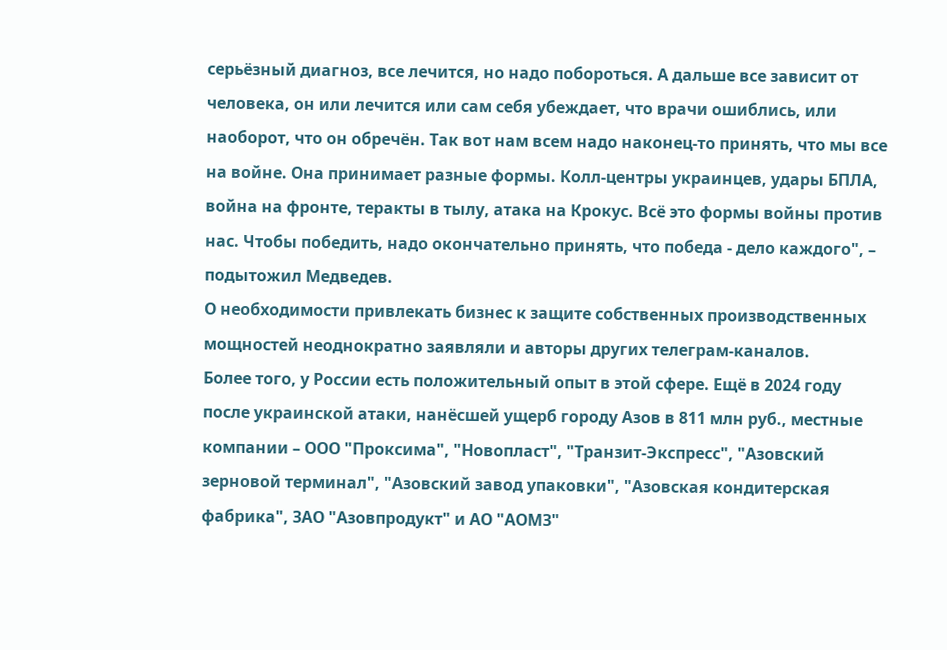серьёзный диагноз, все лечится, но надо побороться. А дальше все зависит от человека, он или лечится или сам себя убеждает, что врачи ошиблись, или наоборот, что он обречён. Так вот нам всем надо наконец-то принять, что мы все на войне. Она принимает разные формы. Колл-центры украинцев, удары БПЛА, война на фронте, теракты в тылу, атака на Крокус. Всё это формы войны против нас. Чтобы победить, надо окончательно принять, что победа - дело каждого", – подытожил Медведев.
О необходимости привлекать бизнес к защите собственных производственных мощностей неоднократно заявляли и авторы других телеграм-каналов.
Более того, у России есть положительный опыт в этой сфере. Ещё в 2024 году после украинской атаки, нанёсшей ущерб городу Азов в 811 млн руб., местные компании – ООО "Проксима", "Новопласт", "Транзит-Экспресс", "Азовский зерновой терминал", "Азовский завод упаковки", "Азовская кондитерская фабрика", ЗАО "Азовпродукт" и АО "АОМЗ"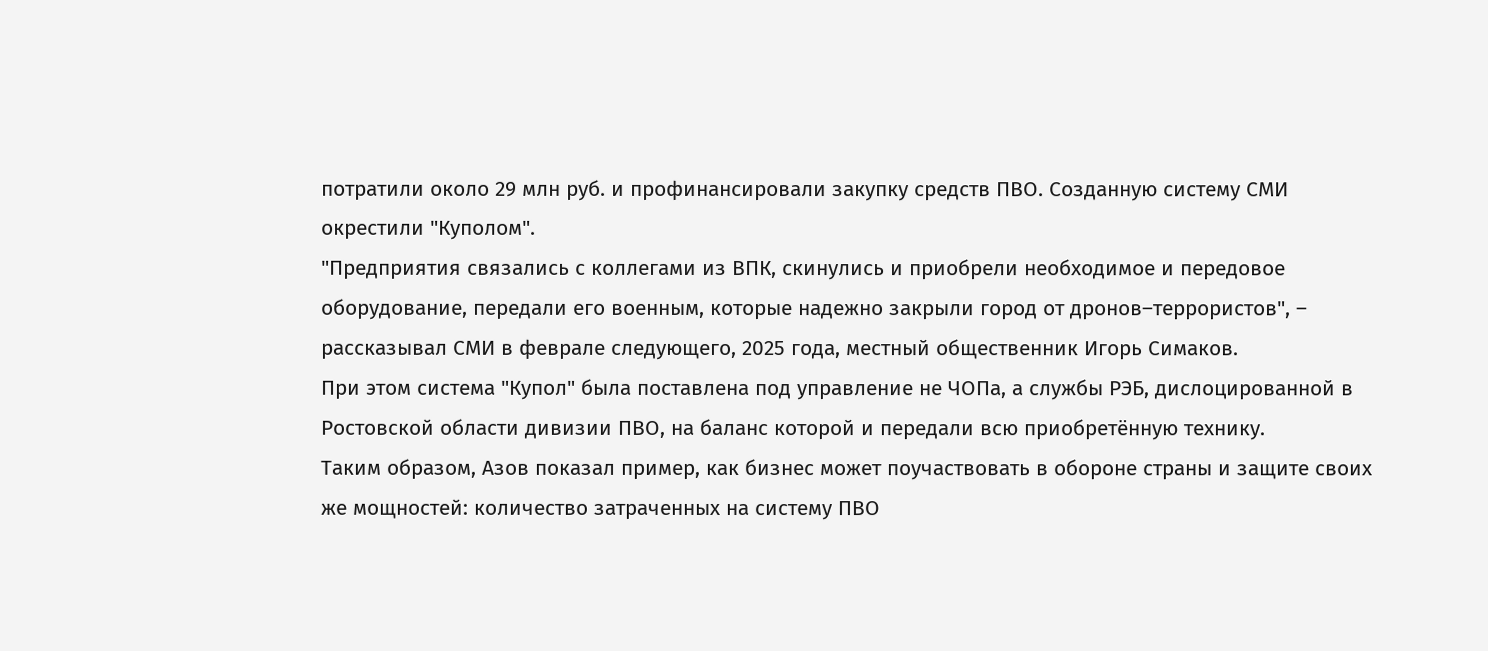потратили около 29 млн руб. и профинансировали закупку средств ПВО. Созданную систему СМИ окрестили "Куполом".
"Предприятия связались с коллегами из ВПК, скинулись и приобрели необходимое и передовое оборудование, передали его военным, которые надежно закрыли город от дронов–террористов", – рассказывал СМИ в феврале следующего, 2025 года, местный общественник Игорь Симаков.
При этом система "Купол" была поставлена под управление не ЧОПа, а службы РЭБ, дислоцированной в Ростовской области дивизии ПВО, на баланс которой и передали всю приобретённую технику.
Таким образом, Азов показал пример, как бизнес может поучаствовать в обороне страны и защите своих же мощностей: количество затраченных на систему ПВО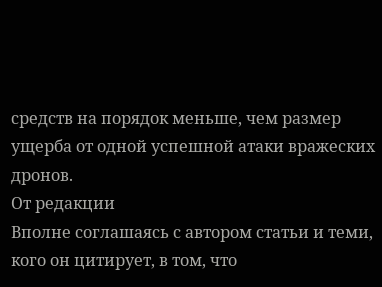средств на порядок меньше, чем размер ущерба от одной успешной атаки вражеских дронов.
От редакции
Вполне соглашаясь с автором статьи и теми, кого он цитирует, в том, что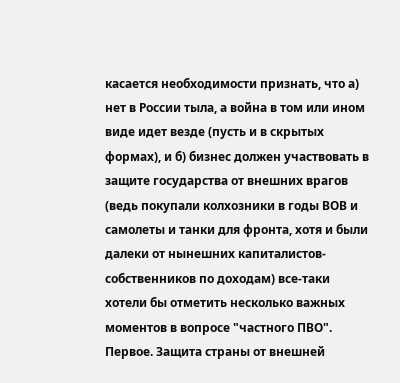касается необходимости признать, что а) нет в России тыла, а война в том или ином виде идет везде (пусть и в скрытых формах), и б) бизнес должен участвовать в защите государства от внешних врагов (ведь покупали колхозники в годы ВОВ и самолеты и танки для фронта, хотя и были далеки от нынешних капиталистов-собственников по доходам) все-таки хотели бы отметить несколько важных моментов в вопросе "частного ПВО".
Первое. Защита страны от внешней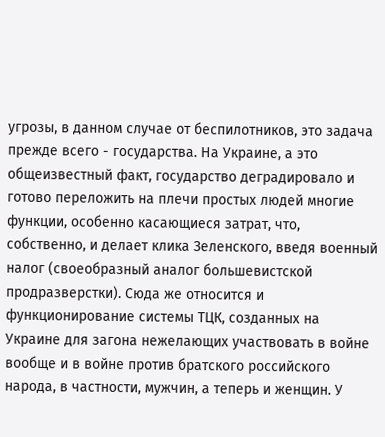угрозы, в данном случае от беспилотников, это задача прежде всего - государства. На Украине, а это общеизвестный факт, государство деградировало и готово переложить на плечи простых людей многие функции, особенно касающиеся затрат, что, собственно, и делает клика Зеленского, введя военный налог (своеобразный аналог большевистской продразверстки). Сюда же относится и функционирование системы ТЦК, созданных на Украине для загона нежелающих участвовать в войне вообще и в войне против братского российского народа, в частности, мужчин, а теперь и женщин. У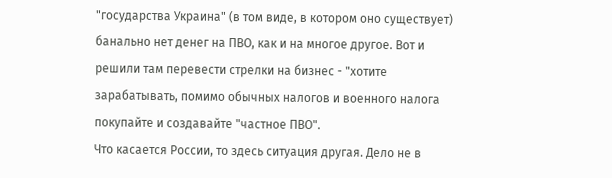"государства Украина" (в том виде, в котором оно существует) банально нет денег на ПВО, как и на многое другое. Вот и решили там перевести стрелки на бизнес - "хотите зарабатывать, помимо обычных налогов и военного налога покупайте и создавайте "частное ПВО".
Что касается России, то здесь ситуация другая. Дело не в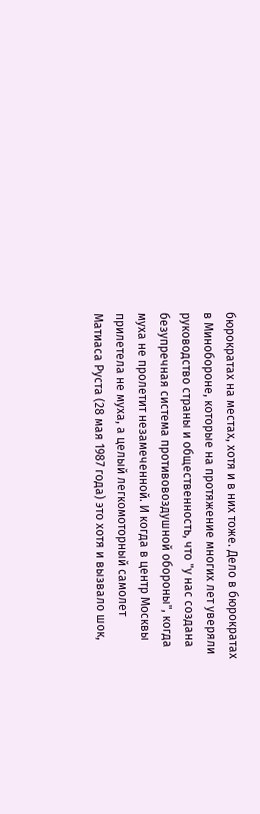бюрократах на местах, хотя и в них тоже. Дело в бюрократах в Минобороне, которые на протяжение многих лет уверяли руководство страны и общественность, что "у нас создана безупречная система противовоздушной обороны", когда муха не пролетит незамеченной. И когда в центр Москвы прилетела не муха, а целый легкомоторный самолет Матиаса Руста (28 мая 1987 года) это хотя и вызвало шок,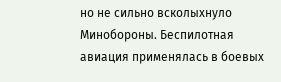но не сильно всколыхнуло Минобороны. Беспилотная авиация применялась в боевых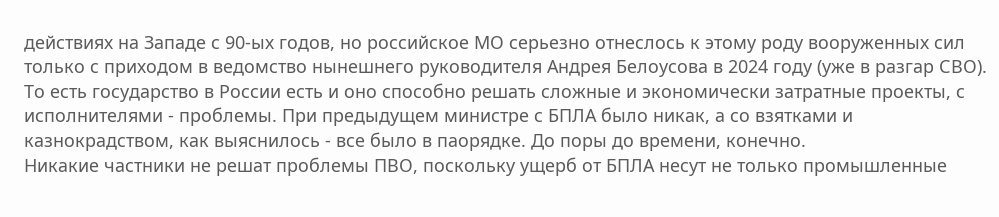действиях на Западе с 90-ых годов, но российское МО серьезно отнеслось к этому роду вооруженных сил только с приходом в ведомство нынешнего руководителя Андрея Белоусова в 2024 году (уже в разгар СВО). То есть государство в России есть и оно способно решать сложные и экономически затратные проекты, с исполнителями - проблемы. При предыдущем министре с БПЛА было никак, а со взятками и казнокрадством, как выяснилось - все было в паорядке. До поры до времени, конечно.
Никакие частники не решат проблемы ПВО, поскольку ущерб от БПЛА несут не только промышленные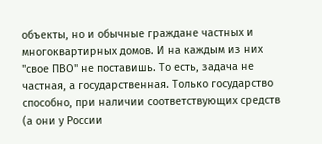объекты, но и обычные граждане частных и многоквартирных домов. И на каждым из них "свое ПВО" не поставишь. То есть, задача не частная, а государственная. Только государство способно, при наличии соответствующих средств (а они у России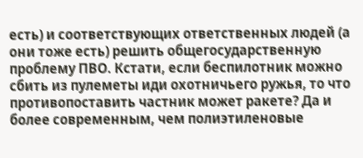есть) и соответствующих ответственных людей (а они тоже есть) решить общегосударственную проблему ПВО. Кстати, если беспилотник можно сбить из пулеметы иди охотничьего ружья, то что противопоставить частник может ракете? Да и более современным, чем полиэтиленовые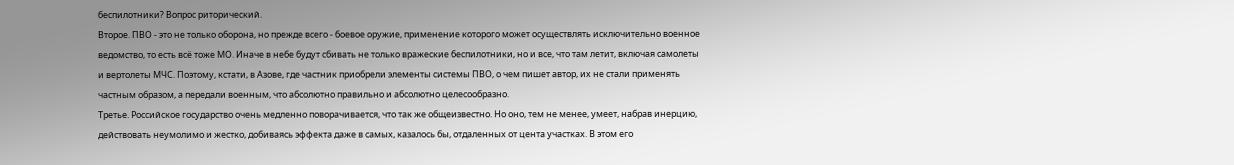беспилотники? Вопрос риторический.
Второе. ПВО - это не только оборона, но прежде всего - боевое оружие, применение которого может осуществлять исключительно военное ведомство, то есть всё тоже МО. Иначе в небе будут сбивать не только вражеские беспилотники, но и все, что там летит, включая самолеты и вертолеты МЧС. Поэтому, кстати, в Азове, где частник приобрели элементы системы ПВО, о чем пишет автор, их не стали применять частным образом, а передали военным, что абсолютно правильно и абсолютно целесообразно.
Третье. Российское государство очень медленно поворачивается, что так же общеизвестно. Но оно, тем не менее, умеет, набрав инерцию, действовать неумолимо и жестко, добиваясь эффекта даже в самых, казалось бы, отдаленных от цента участках. В этом его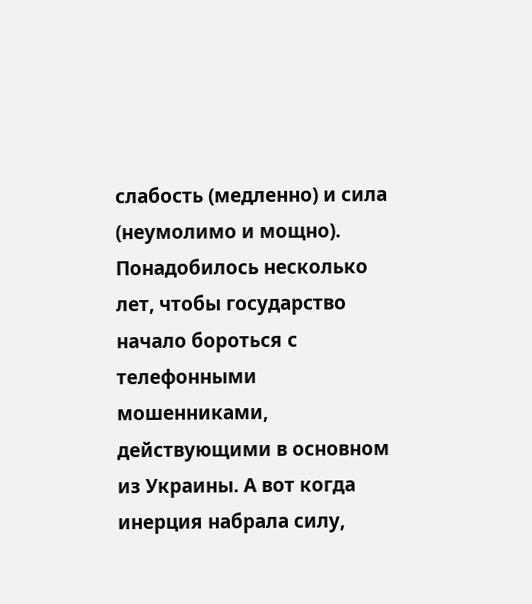слабость (медленно) и сила (неумолимо и мощно). Понадобилось несколько лет, чтобы государство начало бороться с телефонными мошенниками, действующими в основном из Украины. А вот когда инерция набрала силу,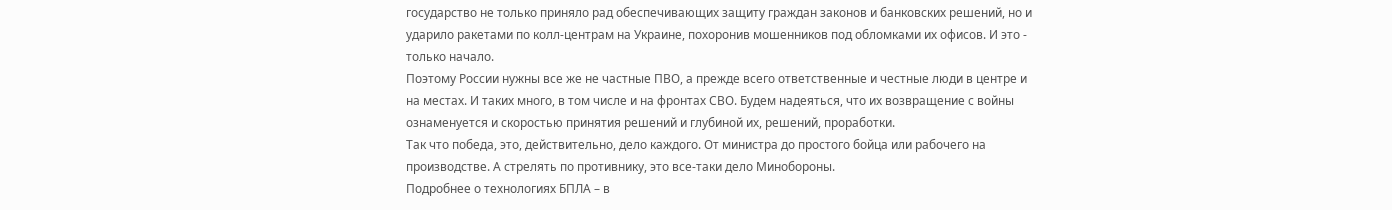государство не только приняло рад обеспечивающих защиту граждан законов и банковских решений, но и ударило ракетами по колл-центрам на Украине, похоронив мошенников под обломками их офисов. И это - только начало.
Поэтому России нужны все же не частные ПВО, а прежде всего ответственные и честные люди в центре и на местах. И таких много, в том числе и на фронтах СВО. Будем надеяться, что их возвращение с войны ознаменуется и скоростью принятия решений и глубиной их, решений, проработки.
Так что победа, это, действительно, дело каждого. От министра до простого бойца или рабочего на производстве. А стрелять по противнику, это все-таки дело Минобороны.
Подробнее о технологиях БПЛА – в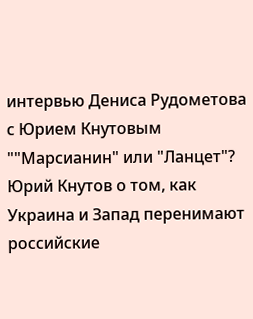интервью Дениса Рудометова с Юрием Кнутовым ""Марсианин" или "Ланцет"? Юрий Кнутов о том, как Украина и Запад перенимают российские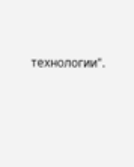технологии".